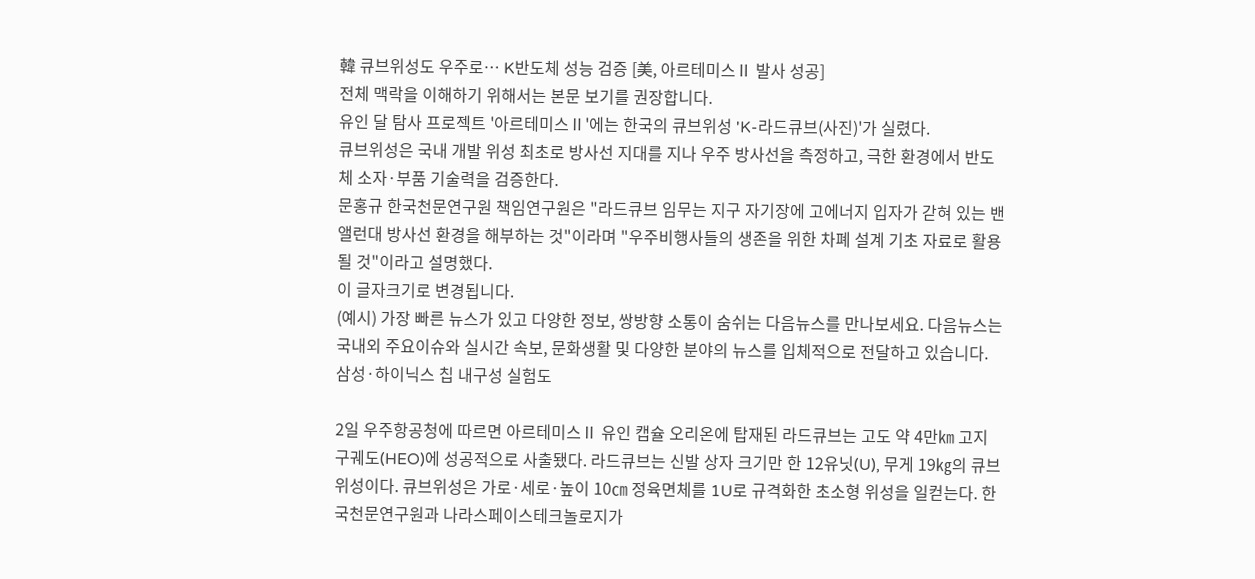韓 큐브위성도 우주로… K반도체 성능 검증 [美, 아르테미스Ⅱ 발사 성공]
전체 맥락을 이해하기 위해서는 본문 보기를 권장합니다.
유인 달 탐사 프로젝트 '아르테미스Ⅱ'에는 한국의 큐브위성 'K-라드큐브(사진)'가 실렸다.
큐브위성은 국내 개발 위성 최초로 방사선 지대를 지나 우주 방사선을 측정하고, 극한 환경에서 반도체 소자·부품 기술력을 검증한다.
문홍규 한국천문연구원 책임연구원은 "라드큐브 임무는 지구 자기장에 고에너지 입자가 갇혀 있는 밴앨런대 방사선 환경을 해부하는 것"이라며 "우주비행사들의 생존을 위한 차폐 설계 기초 자료로 활용될 것"이라고 설명했다.
이 글자크기로 변경됩니다.
(예시) 가장 빠른 뉴스가 있고 다양한 정보, 쌍방향 소통이 숨쉬는 다음뉴스를 만나보세요. 다음뉴스는 국내외 주요이슈와 실시간 속보, 문화생활 및 다양한 분야의 뉴스를 입체적으로 전달하고 있습니다.
삼성·하이닉스 칩 내구성 실험도

2일 우주항공청에 따르면 아르테미스Ⅱ 유인 캡슐 오리온에 탑재된 라드큐브는 고도 약 4만㎞ 고지구궤도(HEO)에 성공적으로 사출됐다. 라드큐브는 신발 상자 크기만 한 12유닛(U), 무게 19㎏의 큐브위성이다. 큐브위성은 가로·세로·높이 10㎝ 정육면체를 1U로 규격화한 초소형 위성을 일컫는다. 한국천문연구원과 나라스페이스테크놀로지가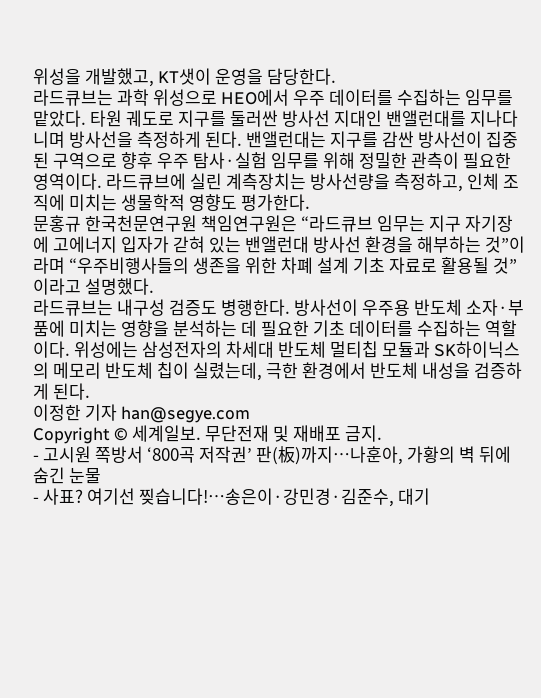위성을 개발했고, KT샛이 운영을 담당한다.
라드큐브는 과학 위성으로 HEO에서 우주 데이터를 수집하는 임무를 맡았다. 타원 궤도로 지구를 둘러싼 방사선 지대인 밴앨런대를 지나다니며 방사선을 측정하게 된다. 밴앨런대는 지구를 감싼 방사선이 집중된 구역으로 향후 우주 탐사·실험 임무를 위해 정밀한 관측이 필요한 영역이다. 라드큐브에 실린 계측장치는 방사선량을 측정하고, 인체 조직에 미치는 생물학적 영향도 평가한다.
문홍규 한국천문연구원 책임연구원은 “라드큐브 임무는 지구 자기장에 고에너지 입자가 갇혀 있는 밴앨런대 방사선 환경을 해부하는 것”이라며 “우주비행사들의 생존을 위한 차폐 설계 기초 자료로 활용될 것”이라고 설명했다.
라드큐브는 내구성 검증도 병행한다. 방사선이 우주용 반도체 소자·부품에 미치는 영향을 분석하는 데 필요한 기초 데이터를 수집하는 역할이다. 위성에는 삼성전자의 차세대 반도체 멀티칩 모듈과 SK하이닉스의 메모리 반도체 칩이 실렸는데, 극한 환경에서 반도체 내성을 검증하게 된다.
이정한 기자 han@segye.com
Copyright © 세계일보. 무단전재 및 재배포 금지.
- 고시원 쪽방서 ‘800곡 저작권’ 판(板)까지…나훈아, 가황의 벽 뒤에 숨긴 눈물
- 사표? 여기선 찢습니다!…송은이·강민경·김준수, 대기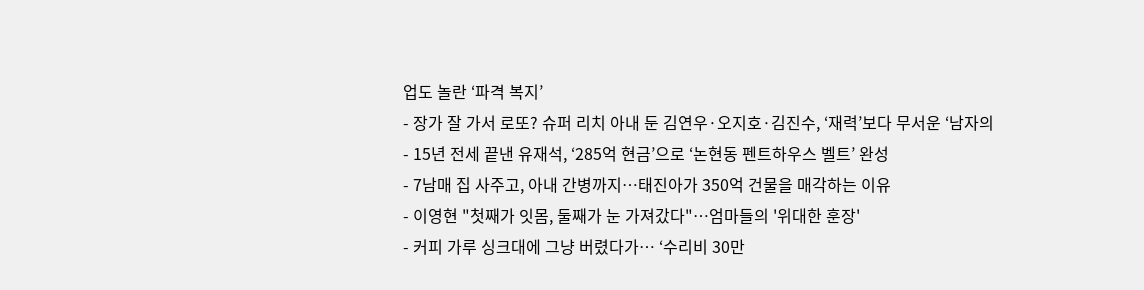업도 놀란 ‘파격 복지’
- 장가 잘 가서 로또? 슈퍼 리치 아내 둔 김연우·오지호·김진수, ‘재력’보다 무서운 ‘남자의
- 15년 전세 끝낸 유재석, ‘285억 현금’으로 ‘논현동 펜트하우스 벨트’ 완성
- 7남매 집 사주고, 아내 간병까지…태진아가 350억 건물을 매각하는 이유
- 이영현 "첫째가 잇몸, 둘째가 눈 가져갔다"…엄마들의 '위대한 훈장'
- 커피 가루 싱크대에 그냥 버렸다가… ‘수리비 30만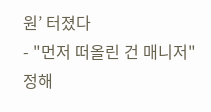원’ 터졌다
- "먼저 떠올린 건 매니저" 정해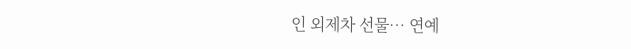인 외제차 선물… 연예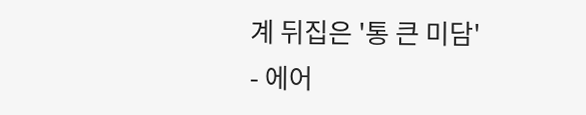계 뒤집은 '통 큰 미담'
- 에어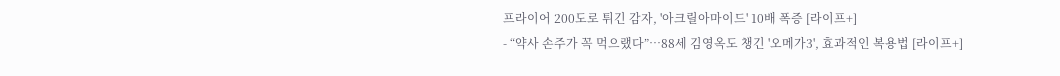프라이어 200도로 튀긴 감자, '아크릴아마이드' 10배 폭증 [라이프+]
- “약사 손주가 꼭 먹으랬다”…88세 김영옥도 챙긴 '오메가3', 효과적인 복용법 [라이프+]